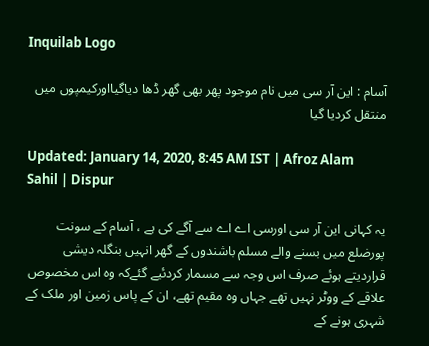Inquilab Logo

آسام : این آر سی میں نام موجود پھر بھی گھر ڈھا دیاگیااورکیمپوں میں منتقل کردیا گیا

Updated: January 14, 2020, 8:45 AM IST | Afroz Alam Sahil | Dispur

یہ کہانی این آر سی اورسی اے اے سے آگے کی ہے ، آسام کے سونت پورضلع میں بسنے والے مسلم باشندوں کے گھر انہیں بنگلہ دیشی قراردیتے ہوئے صرف اس وجہ سے مسمار کردئیے گئےکہ وہ اس مخصوص علاقے کے ووٹر نہیں تھے جہاں وہ مقیم تھے، ان کے پاس زمین اور ملک کے شہری ہونے کے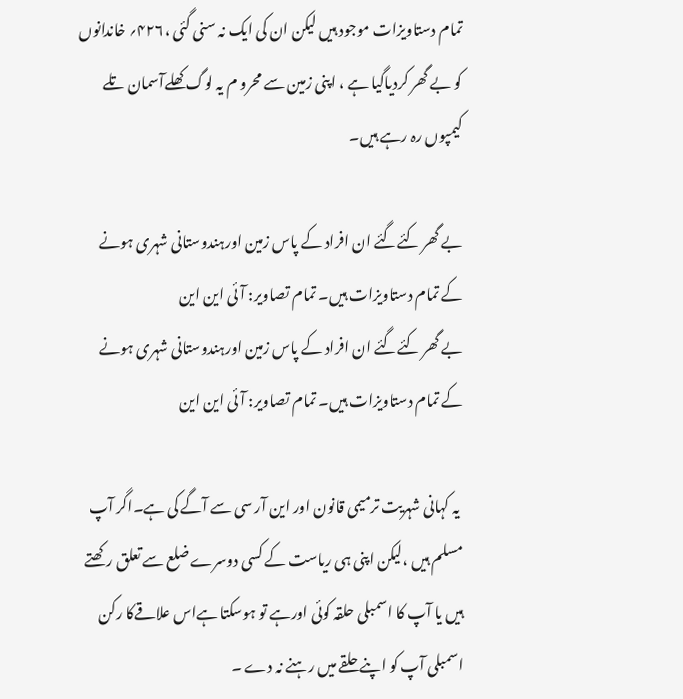تمام دستاویزات موجود ہیں لیکن ان کی ایک نہ سنی گئی ،۴۲۶؍ خاندانوں کو بے گھر کردیاگیا ہے ، اپنی زمین سے محرو م یہ لوگ کھلےآسمان تلے کیمپوں رہ رہے ہیں۔

بے گھر کئےگئے ان افراد کے پاس زمین اورہندوستانی شہری ہونے کے تمام دستاویزات ہیں۔ تمام تصاویر: آئی این این
بے گھر کئےگئے ان افراد کے پاس زمین اورہندوستانی شہری ہونے کے تمام دستاویزات ہیں۔ تمام تصاویر: آئی این این

 یہ کہانی شہریت ترمیمی قانون اور این آر سی سے آگے کی ہے۔اگر آپ مسلم ہیں ،لیکن اپنی ہی ریاست کے کسی دوسرے ضلع سے تعلق رکھتے ہیں یا آپ کا اسمبلی حلقہ کوئی اورہے تو ہوسکتا ہےاس علاقےکا رکن اسمبلی آپ کو اپنے حلقے میں رہنے نہ دے ۔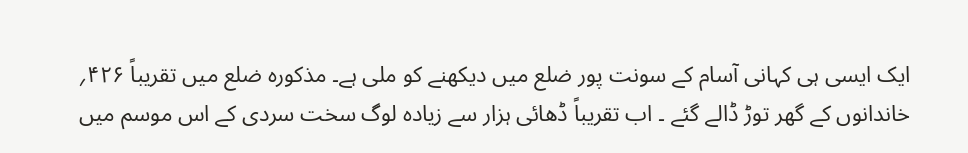ایک ایسی ہی کہانی آسام کے سونت پور ضلع میں دیکھنے کو ملی ہے۔ مذکورہ ضلع میں تقریباً ۴۲۶؍ خاندانوں کے گھر توڑ ڈالے گئے ۔ اب تقریباً ڈھائی ہزار سے زیادہ لوگ سخت سردی کے اس موسم میں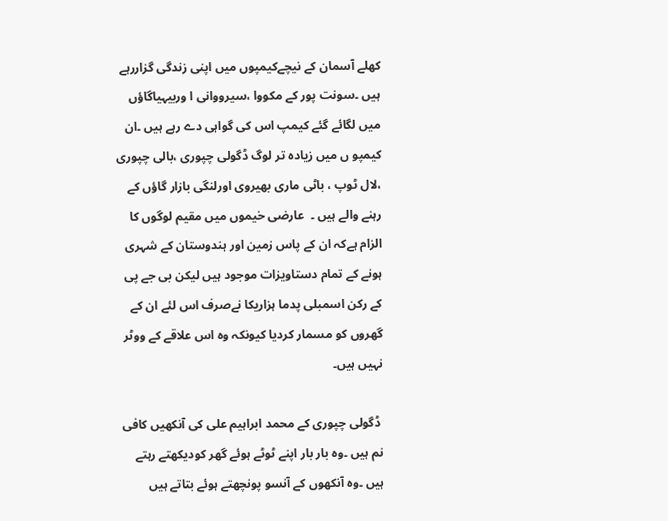کھلے آسمان کے نیچےکیمپوں میں اپنی زندگی گزاررہے ہیں ۔سونت پور کے مکووا ،سیرووانی ا وربیہیاگاؤں میں لگائے گئے کیمپ اس کی گواہی دے رہے ہیں ۔ان کیمپو ں میں زیادہ تر لوگ ڈگولی چپوری ،بالی چپوری ،لال ٹوپ ، باٹی ماری بھیروی اورلنگی بازار گاؤں کے رہنے والے ہیں ۔  عارضی خیموں میں مقیم لوگوں کا الزام ہےکہ ان کے پاس زمین اور ہندوستان کے شہری ہونے کے تمام دستاویزات موجود ہیں لیکن بی جے پی کے رکن اسمبلی پدما ہزاریکا نےصرف اس لئے ان کے گھروں کو مسمار کردیا کیونکہ وہ اس علاقے کے ووٹر نہیں ہیں۔

 ڈگولی چپوری کے محمد ابراہیم علی کی آنکھیں کافی نم ہیں ۔وہ بار بار اپنے ٹوٹے ہوئے گھر کودیکھتے رہتے ہیں ۔وہ آنکھوں کے آنسو پونچھتے ہوئے بتاتے ہیں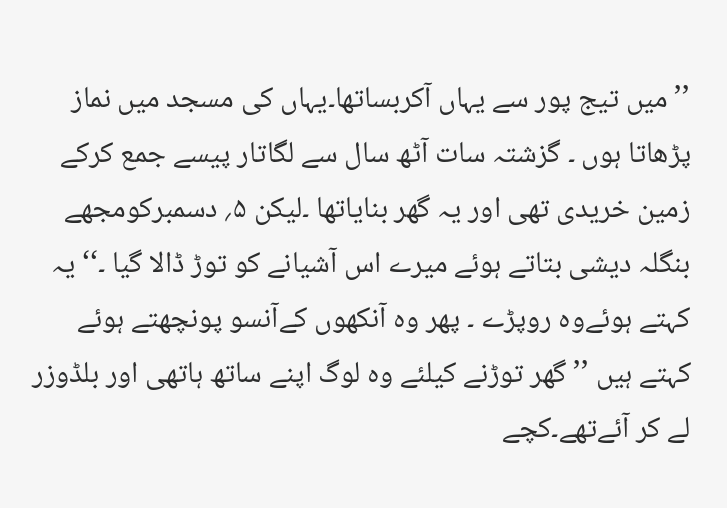’’ میں تیج پور سے یہاں آکربساتھا۔یہاں کی مسجد میں نماز پڑھاتا ہوں ۔ گزشتہ سات آٹھ سال سے لگاتار پیسے جمع کرکے زمین خریدی تھی اور یہ گھر بنایاتھا ۔لیکن ۵؍ دسمبرکومجھے بنگلہ دیشی بتاتے ہوئے میرے اس آشیانے کو توڑ ڈالا گیا ۔‘‘ یہ کہتے ہوئےوہ روپڑے ۔ پھر وہ آنکھوں کےآنسو پونچھتے ہوئے کہتے ہیں ’’گھر توڑنے کیلئے وہ لوگ اپنے ساتھ ہاتھی اور بلڈوزر لے کر آئےتھے۔کچے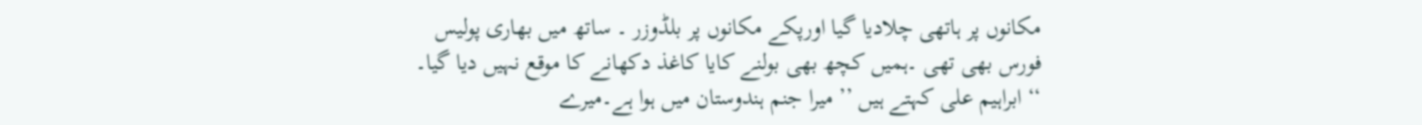مکانوں پر ہاتھی چلادیا گیا اورپکے مکانوں پر بلڈوزر ۔ ساتھ میں بھاری پولیس فورس بھی تھی ۔ہمیں کچھ بھی بولنے کایا کاغذ دکھانے کا موقع نہیں دیا گیا۔ ‘‘ ابراہیم علی کہتے ہیں ’’ میرا جنم ہندوستان میں ہوا ہے۔میرے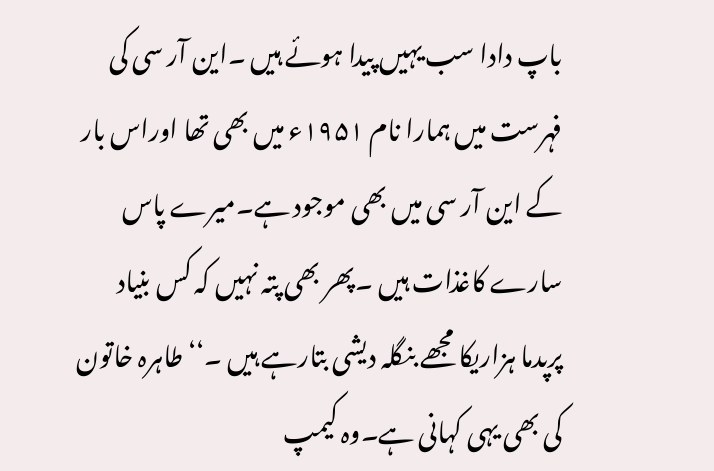باپ دادا سب یہیں پیدا ہوئے ہیں ۔این آر سی کی فہرست میں ہمارا نام ۱۹۵۱ء میں بھی تھا اوراس بار کے این آر سی میں بھی موجود ہے۔میرے پاس سارے کاغذات ہیں ۔پھر بھی پتہ نہیں کہ کس بنیاد پرپدما ہزاریکا مجھے بنگلہ دیشی بتارہے ہیں ۔‘‘ طاہرہ خاتون کی بھی یہی کہانی ہے۔وہ کیمپ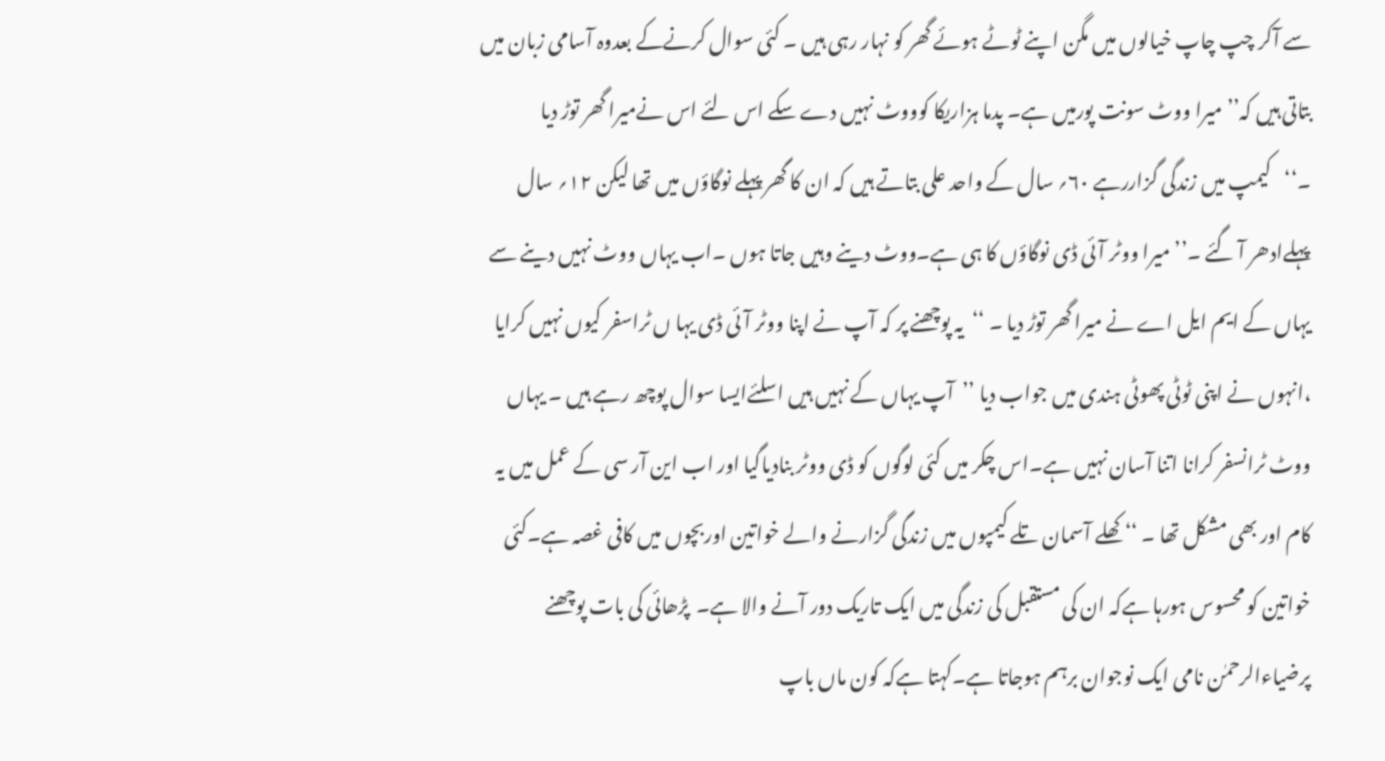سے آکر چپ چاپ خیالوں میں مگن اپنے ٹوٹے ہوئے گھر کو نہار رہی ہیں ۔ کئی سوال کرنےکے بعدوہ آسامی زبان میں بتاتی ہیں کہ’’ میرا ووٹ سونت پورمیں ہے۔ پدما ہزاریکا کوووٹ نہیں دے سکے اس لئے اس نےمیرا گھر توڑ دیا ۔‘‘کیمپ میں زندگی گزاررہے ۶۰؍ سال کے واحد علی بتاتے ہیں کہ ان کا گھر پہلے نوگاؤں میں تھا لیکن ۱۲؍ سال پہلےادھر آ گئے ۔’’ میرا ووٹر آئی ڈی نوگاؤں کا ہی ہے۔ووٹ دینے وہیں جاتا ہوں ۔اب یہاں ووٹ نہیں دینے سے یہاں کے ایم ایل اے نے میرا گھر توڑ دیا ۔ ‘‘  یہ پوچھنے پر کہ آپ نے اپنا ووٹر آئی ڈی یہا ں ٹراسفر کیوں نہیں کرایا ،انہوں نے اپنی ٹوٹی پھوٹی ہندی میں جواب دیا ’’آپ یہاں کے نہیں ہیں اسلئےایسا سوال پوچھ رہے ہیں ۔ یہاں ووٹ ٹرانسفر کرانا اتنا آسان نہیں ہے۔اس چکر میں کئی لوگوں کو ڈی ووٹر بنادیاگیا اور اب این آر سی کے عمل میں یہ کام اور بھی مشکل تھا ۔ ‘‘ کھلے آسمان تلے کیمپوں میں زندگی گزارنے والے خواتین اوربچوں میں کافی غصہ ہے۔کئی خواتین کو محسوس ہورہا ہےکہ ان کی مستقبل کی زندگی میں ایک تاریک دور آنے والا ہے۔  پڑھائی کی بات پوچھنے پرضیاءالرحمٰن نامی ایک نوجوان برہم ہوجاتا ہے۔کہتا ہےکہ کون ماں باپ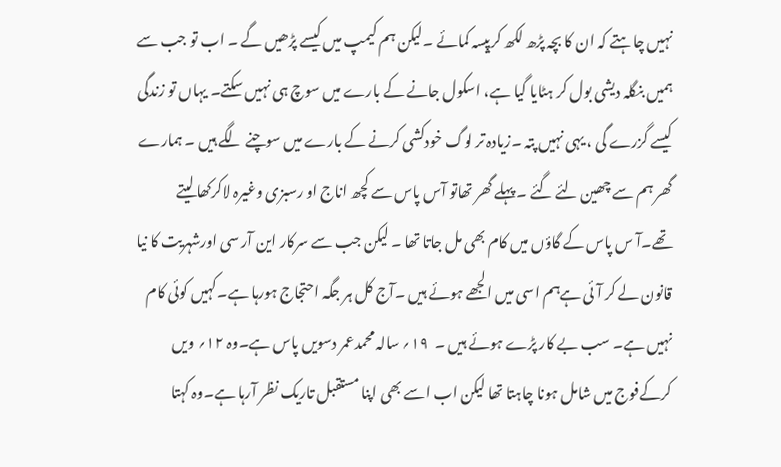نہیں چاہتے کہ ان کا بچہ پڑھ لکھ کرپیسہ کمائے ۔لیکن ہم کیمپ میں کیسے پڑھیں گے ۔ اب تو جب سے ہمیں بنگلہ دیشی بول کر ہٹایا گیا ہے، اسکول جانے کے بارے میں سوچ ہی نہیں سکتے۔ یہاں تو زندگی کیسے گزرے گی ، یہی نہیں پتہ ۔زیادہ تر لوگ خودکشی کرنے کے بارے میں سوچنے لگے ہیں ۔ ہمارے گھر ہم سے چھین لئے گئے ۔ پہلے گھر تھاتو آس پاس سے کچھ اناج او رسبزی وغیرہ لاکرکھا لیتے تھے۔آ س پاس کے گاؤں میں کام بھی مل جاتا تھا ۔ لیکن جب سے سرکار این آر سی اورشہریت کا نیا قانون لے کر آئی ہےہم اسی میں الجھے ہوئے ہیں ۔آج کل ہر جگہ احتجاج ہورہا ہے۔کہیں کوئی کام نہیں ہے۔ سب بے کار پڑے ہوئے ہیں ۔  ۱۹؍ سالہ محمدعمر دسویں پاس ہے۔وہ ۱۲؍ ویں کرکےفوج میں شامل ہونا چاہتا تھا لیکن اب اسے بھی اپنا مستقبل تاریک نظر آرہا ہے۔وہ کہتا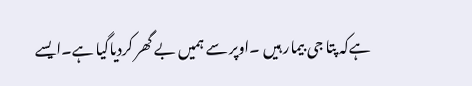ہےکہ پتا جی بیمار ہیں ۔اوپر سے ہمیں بے گھر کردیاگیا ہے۔ایسے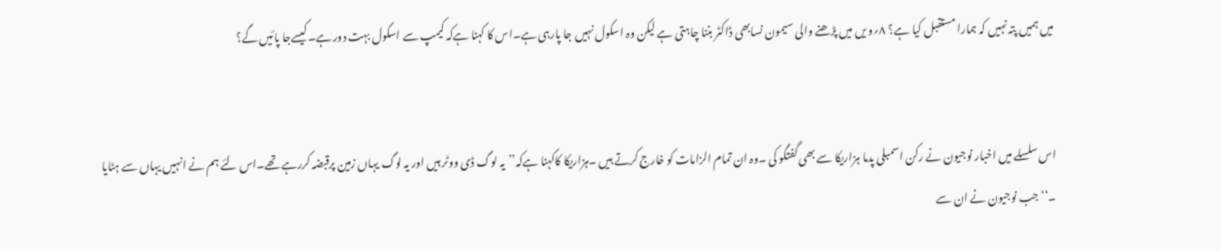میں ہمیں پتہ نہیں کہ ہمارا مستقبل کیا ہے؟ ۸؍و یں میں پڑھنے والی سیمون نسابھی ڈاکٹر بننا چاہتی ہے لیکن وہ اسکول نہیں جا پارہی ہے۔اس کا کہنا ہےکہ کیمپ سے اسکول بہت دور ہے۔کیسےجا پائیں گے؟


اس سلسلے میں اخبار نوجیون نے رکن اسمبلی پدما ہزاریکا سے بھی گفتگو کی ۔وہ ان تمام الزامات کو خارج کرتے ہیں ۔ہزاریکا کاکہنا ہےکہ’’یہ لوگ ڈی ووٹر ہیں اور یہ لوگ یہاں زمین پرقبضہ کررہے تھے۔اس لئے ہم نے انہیں یہاں سے ہٹایا ۔‘‘جب نوجیون نے ان سے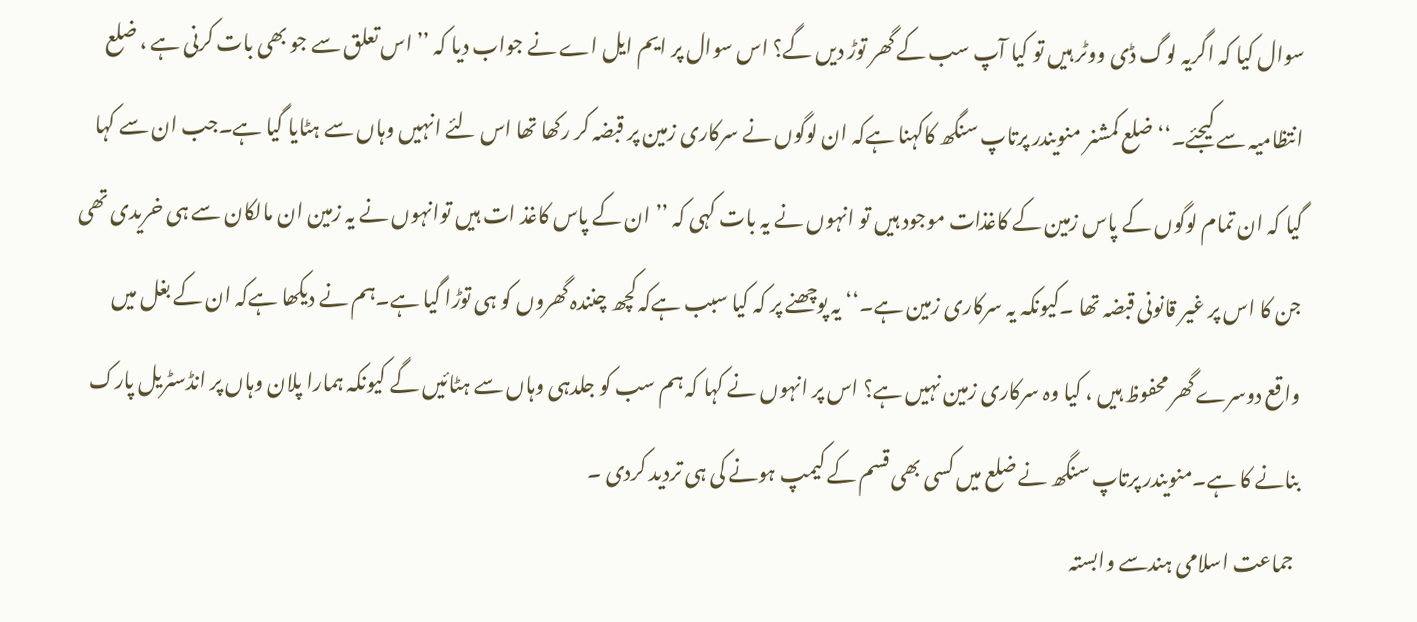سوال کیا کہ اگریہ لوگ ڈی ووٹر ہیں تو کیا آپ سب کے گھر توڑ دیں گے؟ اس سوال پر ایم ایل اے نے جواب دیا کہ ’’ اس تعلق سے جو بھی بات کرنی ہے ، ضلع انتظامیہ سے کیجئے۔‘‘ ضلع کمشنر منویندر پرتاپ سنگھ کاکہنا ہےکہ ان لوگوں نے سرکاری زمین پر قبضہ کر رکھا تھا اس لئے انہیں وہاں سے ہٹایا گیا ہے۔جب ان سے کہا گیا کہ ان تمام لوگوں کے پاس زمین کے کاغذات موجود ہیں تو انہوں نے یہ بات کہی کہ ’’ ان کے پاس کاغذ ات ہیں توانہوں نے یہ زمین ان مالکان سے ہی خریدی تھی جن کا اس پر غیر قانونی قبضہ تھا ۔کیونکہ یہ سرکاری زمین ہے۔‘‘ یہ پوچھنے پر کہ کیا سبب ہےکہ کچھ چنندہ گھروں کو ہی توڑا گیا ہے۔ہم نے دیکھا ہےکہ ان کے بغل میں واقع دوسرے گھر محفوظ ہیں ، کیا وہ سرکاری زمین نہیں ہے؟ اس پر انہوں نے کہا کہ ہم سب کو جلدہی وہاں سے ہٹائیں گے کیونکہ ہمارا پلان وہاں پر انڈسٹریل پارک بنانے کا ہے۔منویندر پرتاپ سنگھ نے ضلع میں کسی بھی قسم کے کیمپ ہونے کی ہی تردید کردی ۔
 جماعت اسلامی ہندسے وابستہ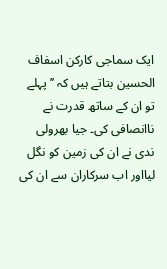ایک سماجی کارکن اسفاف الحسین بتاتے ہیں کہ ’’ پہلے تو ان کے ساتھ قدرت نے ناانصافی کی۔ جیا بھرولی ندی نے ان کی زمین کو نگل لیااور اب سرکاران سے ان کی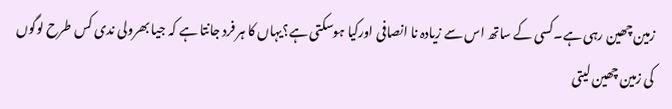زمین چھین رہی ہے۔کسی کے ساتھ اس سے زیادہ نا انصافی اورکیا ہوسکتی ہے؟یہاں کا ہر فرد جانتا ہے کہ جیا بھرولی ندی کس طرح لوگوں کی زمین چھین لیتی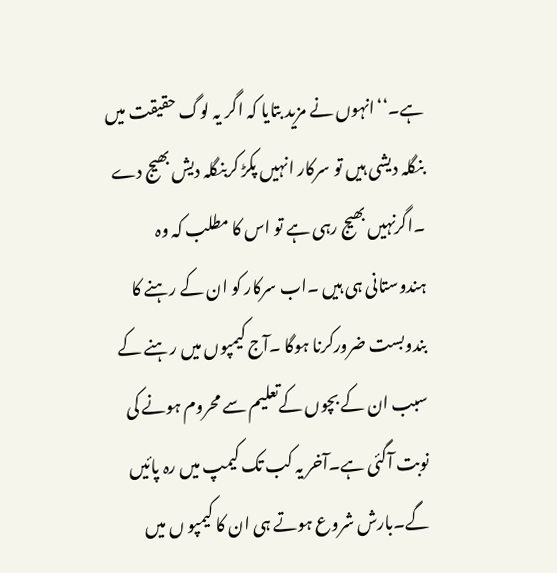ہے۔‘‘انہوں نے مزید بتایا کہ اگر یہ لوگ حقیقت میں بنگلہ دیشی ہیں تو سرکار انہیں پکڑ کربنگلہ دیش بھیج دے ۔اگرنہیں بھیج رہی ہے تو اس کا مطلب کہ وہ ہندوستانی ہی ہیں ۔اب سرکار کو ان کے رہنے کا بندوبست ضرورکرنا ہوگا ۔آج کیمپوں میں رہنے کے سبب ان کے بچوں کےتعلیم سے محروم ہونے کی نوبت آگئی ہے۔آخر یہ کب تک کیمپ میں رہ پائیں گے۔بارش شروع ہوتے ہی ان کا کیمپو ں میں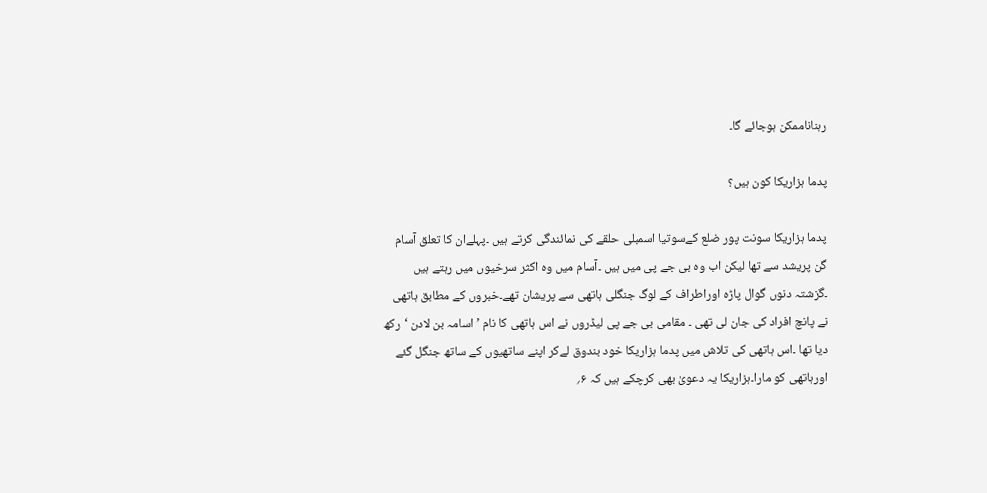رہناناممکن ہوجائے گا۔

پدما ہزاریکا کون ہیں؟

پدما ہزاریکا سونت پور ضلع کےسوتیا اسمبلی حلقے کی نمائندگی کرتے ہیں ۔پہلےان کا تعلق آسام گن پریشد سے تھا لیکن اب وہ بی جے پی میں ہیں ۔آسام میں وہ اکثر سرخیوں میں رہتے ہیں ۔گزشتہ دنوں گوال پاڑہ اوراطراف کے لوگ جنگلی ہاتھی سے پریشان تھے۔خبروں کے مطابق ہاتھی نے پانچ افراد کی جان لی تھی ۔ مقامی بی جے پی لیڈروں نے اس ہاتھی کا نام ’ اسامہ بن لادن ‘رکھ دیا تھا ۔اس ہاتھی کی تلاش میں پدما ہزاریکا خود بندوق لےکر اپنے ساتھیوں کے ساتھ جنگل گئے اورہاتھی کو مارا۔ہزاریکا یہ دعویٰ بھی کرچکے ہیں کہ ۶؍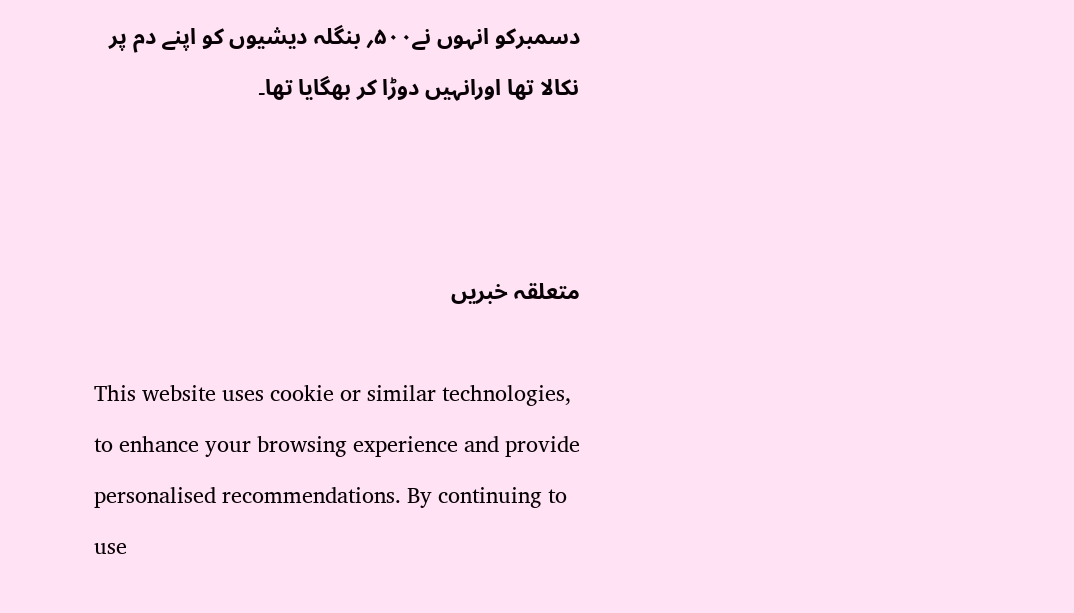دسمبرکو انہوں نے۵۰۰؍ بنگلہ دیشیوں کو اپنے دم پر نکالا تھا اورانہیں دوڑا کر بھگایا تھا۔



متعلقہ خبریں

This website uses cookie or similar technologies, to enhance your browsing experience and provide personalised recommendations. By continuing to use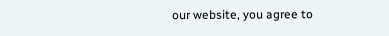our website, you agree to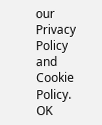our Privacy Policy and Cookie Policy. OK